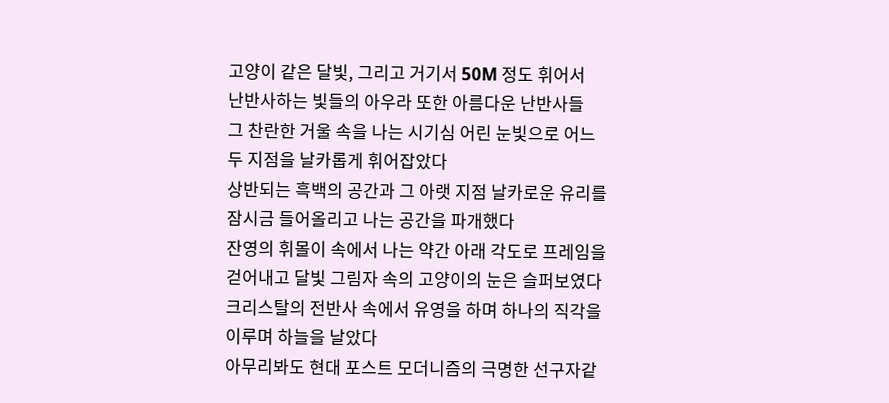고양이 같은 달빛, 그리고 거기서 50M 정도 휘어서
난반사하는 빛들의 아우라 또한 아름다운 난반사들
그 찬란한 거울 속을 나는 시기심 어린 눈빛으로 어느
두 지점을 날카롭게 휘어잡았다
상반되는 흑백의 공간과 그 아랫 지점 날카로운 유리를
잠시금 들어올리고 나는 공간을 파개했다
잔영의 휘몰이 속에서 나는 약간 아래 각도로 프레임을
걷어내고 달빛 그림자 속의 고양이의 눈은 슬퍼보였다
크리스탈의 전반사 속에서 유영을 하며 하나의 직각을
이루며 하늘을 날았다
아무리봐도 현대 포스트 모더니즘의 극명한 선구자같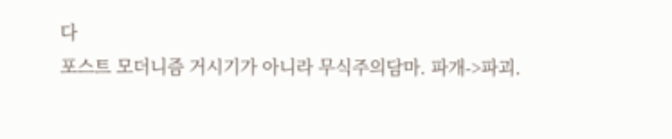다
포스트 모더니즘 거시기가 아니라 무식주의담마. 파개->파괴.